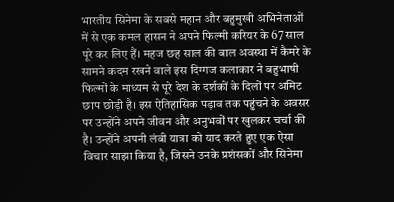भारतीय सिनेमा के सबसे महान और बहुमुखी अभिनेताओं में से एक कमल हासन ने अपने फिल्मी करियर के 67 साल पूरे कर लिए हैं। महज छह साल की बाल अवस्था में कैमरे के सामने कदम रखने वाले इस दिग्गज कलाकार ने बहुभाषी फिल्मों के माध्यम से पूरे देश के दर्शकों के दिलों पर अमिट छाप छोड़ी है। इस ऐतिहासिक पड़ाव तक पहुंचने के अवसर पर उन्होंने अपने जीवन और अनुभवों पर खुलकर चर्चा की है। उन्होंने अपनी लंबी यात्रा को याद करते हुए एक ऐसा विचार साझा किया है, जिसने उनके प्रशंसकों और सिनेमा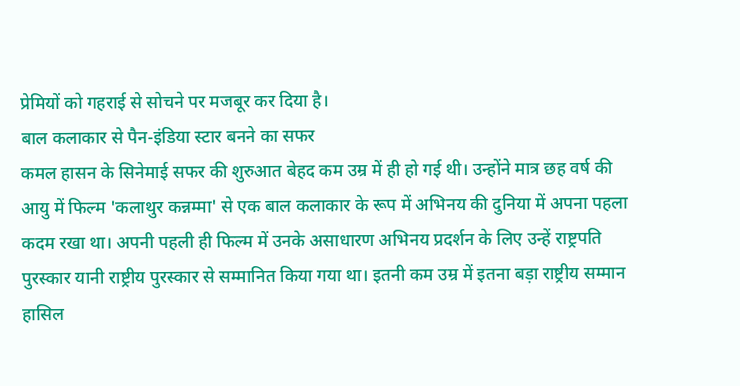प्रेमियों को गहराई से सोचने पर मजबूर कर दिया है।
बाल कलाकार से पैन-इंडिया स्टार बनने का सफर
कमल हासन के सिनेमाई सफर की शुरुआत बेहद कम उम्र में ही हो गई थी। उन्होंने मात्र छह वर्ष की आयु में फिल्म 'कलाथुर कन्नम्मा' से एक बाल कलाकार के रूप में अभिनय की दुनिया में अपना पहला कदम रखा था। अपनी पहली ही फिल्म में उनके असाधारण अभिनय प्रदर्शन के लिए उन्हें राष्ट्रपति पुरस्कार यानी राष्ट्रीय पुरस्कार से सम्मानित किया गया था। इतनी कम उम्र में इतना बड़ा राष्ट्रीय सम्मान हासिल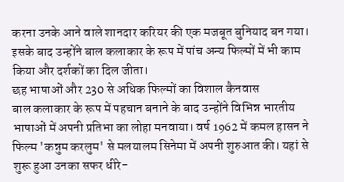करना उनके आने वाले शानदार करियर की एक मजबूत बुनियाद बन गया। इसके बाद उन्होंने बाल कलाकार के रूप में पांच अन्य फिल्मों में भी काम किया और दर्शकों का दिल जीता।
छह भाषाओं और 230 से अधिक फिल्मों का विशाल कैनवास
बाल कलाकार के रूप में पहचान बनाने के बाद उन्होंने विभिन्न भारतीय भाषाओं में अपनी प्रतिभा का लोहा मनवाया। वर्ष 1962 में कमल हासन ने फिल्म 'कन्नुम करलुम' से मलयालम सिनेमा में अपनी शुरुआत की। यहां से शुरू हुआ उनका सफर धीरे-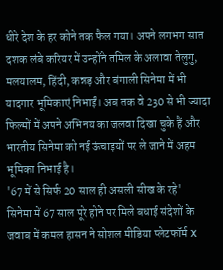धीरे देश के हर कोने तक फैल गया। अपने लगभग सात दशक लंबे करियर में उन्होंने तमिल के अलावा तेलुगु, मलयालम, हिंदी, कन्नड़ और बंगाली सिनेमा में भी यादगार भूमिकाएं निभाईं। अब तक वे 230 से भी ज्यादा फिल्मों में अपने अभिनय का जलवा दिखा चुके हैं और भारतीय सिनेमा को नई ऊंचाइयों पर ले जाने में अहम भूमिका निभाई है।
'67 में से सिर्फ 20 साल ही असली सीख के रहे'
सिनेमा में 67 साल पूरे होने पर मिले बधाई संदेशों के जवाब में कमल हासन ने सोशल मीडिया प्लेटफॉर्म X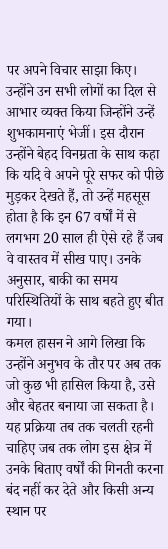पर अपने विचार साझा किए। उन्होंने उन सभी लोगों का दिल से आभार व्यक्त किया जिन्होंने उन्हें शुभकामनाएं भेजीं। इस दौरान उन्होंने बेहद विनम्रता के साथ कहा कि यदि वे अपने पूरे सफर को पीछे मुड़कर देखते हैं, तो उन्हें महसूस होता है कि इन 67 वर्षों में से लगभग 20 साल ही ऐसे रहे हैं जब वे वास्तव में सीख पाए। उनके अनुसार, बाकी का समय परिस्थितियों के साथ बहते हुए बीत गया।
कमल हासन ने आगे लिखा कि उन्होंने अनुभव के तौर पर अब तक जो कुछ भी हासिल किया है, उसे और बेहतर बनाया जा सकता है। यह प्रक्रिया तब तक चलती रहनी चाहिए जब तक लोग इस क्षेत्र में उनके बिताए वर्षों की गिनती करना बंद नहीं कर देते और किसी अन्य स्थान पर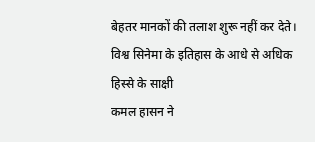बेहतर मानकों की तलाश शुरू नहीं कर देते।
विश्व सिनेमा के इतिहास के आधे से अधिक हिस्से के साक्षी
कमल हासन ने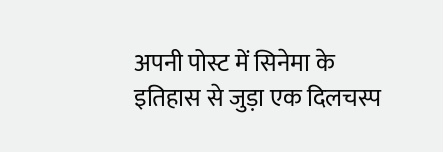अपनी पोस्ट में सिनेमा के इतिहास से जुड़ा एक दिलचस्प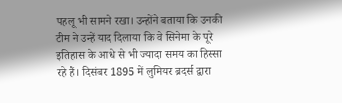पहलू भी सामने रखा। उन्होंने बताया कि उनकी टीम ने उन्हें याद दिलाया कि वे सिनेमा के पूरे इतिहास के आधे से भी ज्यादा समय का हिस्सा रहे हैं। दिसंबर 1895 में लुमियर ब्रदर्स द्वारा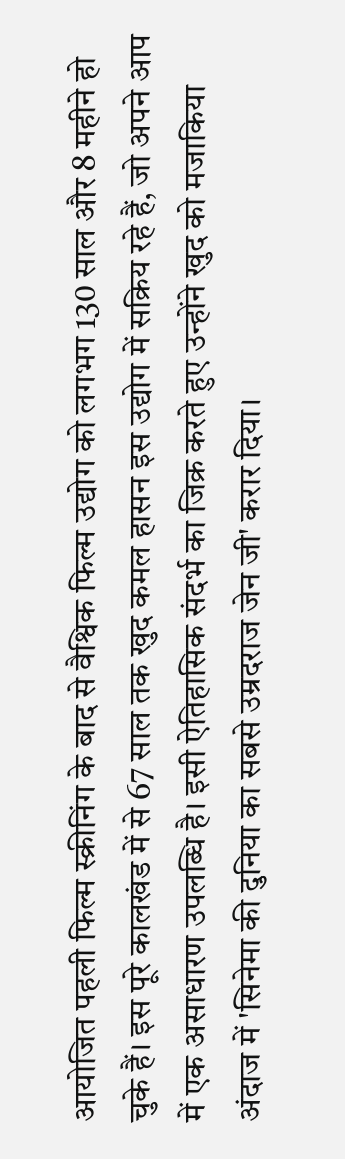आयोजित पहली फिल्म स्क्रीनिंग के बाद से वैश्विक फिल्म उद्योग को लगभग 130 साल और 8 महीने हो चुके हैं। इस पूरे कालखंड में से 67 साल तक खुद कमल हासन इस उद्योग में सक्रिय रहे हैं, जो अपने आप में एक असाधारण उपलब्धि है। इसी ऐतिहासिक संदर्भ का जिक्र करते हुए उन्होंने खुद को मजाकिया अंदाज में 'सिनेमा की दुनिया का सबसे उम्रदराज जेन जी' करार दिया।